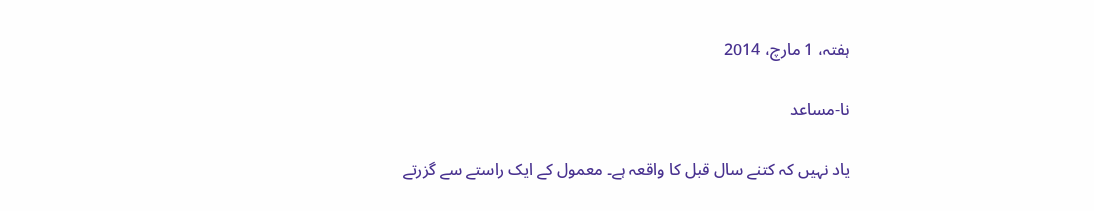ہفتہ، 1 مارچ، 2014

نا-مساعد

یاد نہیں کہ کتنے سال قبل کا واقعہ ہے۔ معمول کے ایک راستے سے گزرتے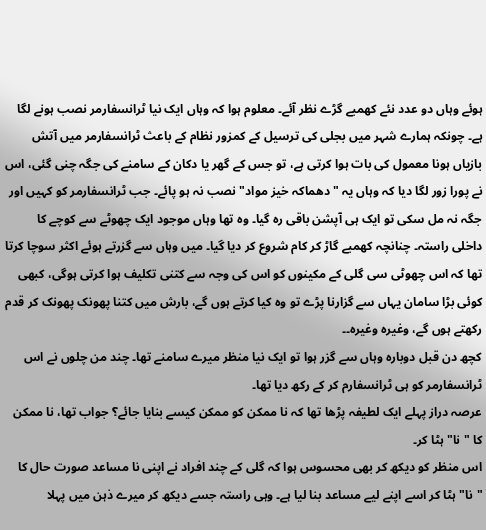ہوئے وہاں دو عدد نئے کھمبے گڑے نظر آئے۔ معلوم ہوا کہ وہاں ایک نیا ٹرانسفارمر نصب ہونے لگا ہے۔ چونکہ ہمارے شہر میں بجلی کی ترسیل کے کمزور نظام کے باعث ٹرانسفارمر میں آتش بازیاں ہونا معمول کی بات ہوا کرتی ہے، تو جس کے گھر یا دکان کے سامنے کی جگہ چنی گئی، اس نے پورا زور لگا دیا کہ وہاں یہ "دھماکہ خیز مواد" نصب نہ ہو پائے۔ جب ٹرانسفارمر کو کہیں اور جگہ نہ مل سکی تو ایک ہی آپشن باقی رہ گیا۔ وہ تھا وہاں موجود ایک چھوٹے سے کوچے کا داخلی راستہ۔ چنانچہ کھمبے گاڑ کر کام شروع کر دیا گیا۔ میں وہاں سے گزرتے ہوئے اکثر سوچا کرتا تھا کہ اس چھوٹی سی گلی کے مکینوں کو اس کی وجہ سے کتنی تکلیف ہوا کرتی ہوگی، کبھی کوئی بڑا سامان یہاں سے گزارنا پڑے تو وہ کیا کرتے ہوں گے، بارش میں کتنا پھونک پھونک کر قدم رکھتے ہوں گے، وغیرہ وغیرہ۔۔
کچھ دن قبل دوبارہ وہاں سے گزر ہوا تو ایک نیا منظر میرے سامنے تھا۔ چند من چلوں نے اس ٹرانسفارمر کو ہی ٹرانسفارم کر کے رکھ دیا تھا۔
عرصہ دراز پہلے ایک لطیفہ پڑھا تھا کہ نا ممکن کو ممکن کیسے بنایا جائے؟ جواب تھا، نا ممکن کا "نا" ہٹا کر۔
اس منظر کو دیکھ کر بھی محسوس ہوا کہ گلی کے چند افراد نے اپنی نا مساعد صورت حال کا "نا" ہٹا کر اسے اپنے لیے مساعد بنا لیا ہے۔ وہی راستہ جسے دیکھ کر میرے ذہن میں پہلا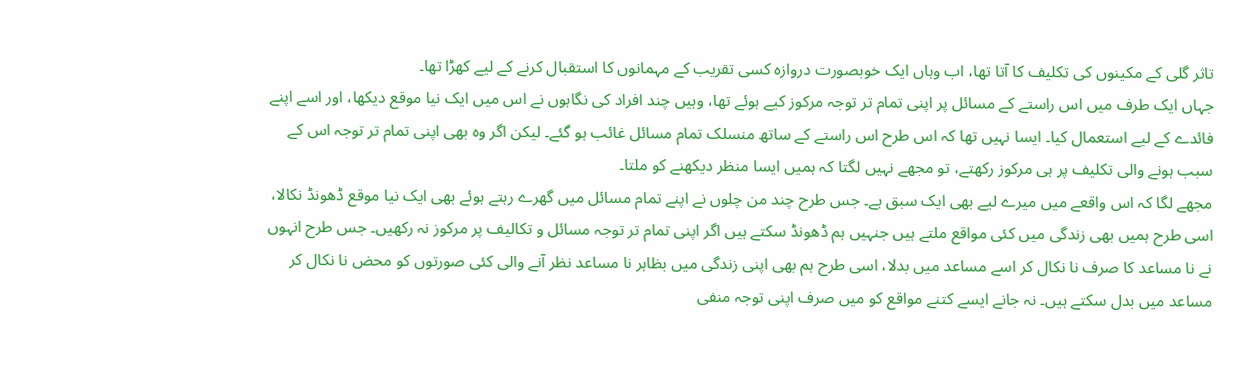تاثر گلی کے مکینوں کی تکلیف کا آتا تھا، اب وہاں ایک خوبصورت دروازہ کسی تقریب کے مہمانوں کا استقبال کرنے کے لیے کھڑا تھا۔
جہاں ایک طرف میں اس راستے کے مسائل پر اپنی تمام تر توجہ مرکوز کیے ہوئے تھا، وہیں چند افراد کی نگاہوں نے اس میں ایک نیا موقع دیکھا، اور اسے اپنے فائدے کے لیے استعمال کیا۔ ایسا نہیں تھا کہ اس طرح اس راستے کے ساتھ منسلک تمام مسائل غائب ہو گئے۔ لیکن اگر وہ بھی اپنی تمام تر توجہ اس کے سبب ہونے والی تکلیف پر ہی مرکوز رکھتے، تو مجھے نہیں لگتا کہ ہمیں ایسا منظر دیکھنے کو ملتا۔
مجھے لگا کہ اس واقعے میں میرے لیے بھی ایک سبق ہے۔ جس طرح چند من چلوں نے اپنے تمام مسائل میں گھرے رہتے ہوئے بھی ایک نیا موقع ڈھونڈ نکالا، اسی طرح ہمیں بھی زندگی میں کئی مواقع ملتے ہیں جنہیں ہم ڈھونڈ سکتے ہیں اگر اپنی تمام تر توجہ مسائل و تکالیف پر مرکوز نہ رکھیں۔ جس طرح انہوں نے نا مساعد کا صرف نا نکال کر اسے مساعد میں بدلا، اسی طرح ہم بھی اپنی زندگی میں بظاہر نا مساعد نظر آنے والی کئی صورتوں کو محض نا نکال کر مساعد میں بدل سکتے ہیں۔ نہ جانے ایسے کتنے مواقع کو میں صرف اپنی توجہ منفی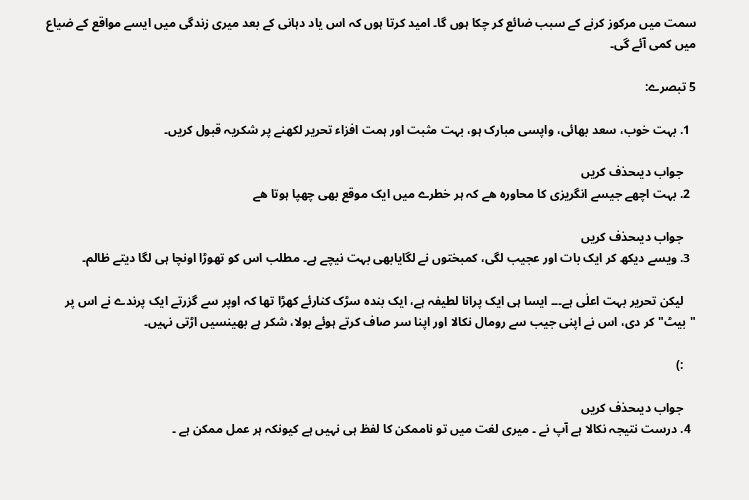سمت میں مرکوز کرنے کے سبب ضائع کر چکا ہوں گا۔ امید کرتا ہوں کہ اس یاد دہانی کے بعد میری زندگی میں ایسے مواقع کے ضیاع میں کمی آئے گی۔

5 تبصرے:

  1. بہت خوب، سعد بھائی، واپسی مبارک ہو، بہت مثبت اور ہمت افزاء تحریر لکھنے پر شکریہ قبول کریں۔

    جواب دیںحذف کریں
  2. بہت اچھے جیسے انگریزی کا محاورہ ھے کہ ہر خطرے میں ایک موقع بھی چھپا ہوتا ھے

    جواب دیںحذف کریں
  3. ویسے دیکھ کر ایک بات اور عجیب لگی، کمبختوں نے لگایابھی بہت نیچے ہے۔ مطلب اس کو تھوڑا اونچا ہی لگا دیتے ظالم۔

    لیکن تحریر بہت اعلٰی ہے۔۔۔ ایسا ہی ایک پرانا لطیفہ ہے، ایک بندہ سڑک کنارئے کھڑا تھا کہ اوپر سے گزرتے ایک پرندے نے اس پر "بیٹ" کر دی، اس نے اپنی جیب سے رومال نکالا اور اپنا سر صاف کرتے ہوئے بولا، شکر ہے بھینسیں اڑتی نہیں۔

    :)

    جواب دیںحذف کریں
  4. درست نتیجہ نکالا ہے آپ نے ۔ میری لغت میں تو ناممکن کا لفظ ہی نہیں ہے کیونکہ ہر عمل ممکن ہے ۔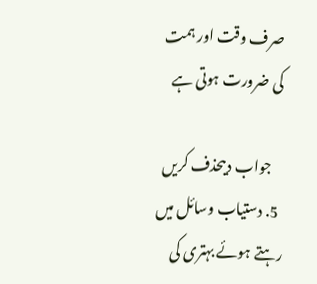صرف وقت اور ہمت کی ضرورت ہوتی ہے

    جواب دیںحذف کریں
  5. دستیاب وسائل میں رہتے ہوئے بہتری کی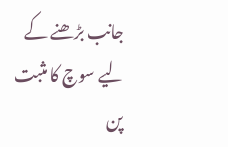جانب بڑھنے کے لیے سوچ کا مثبت پن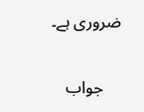ضروری ہے۔

    جواب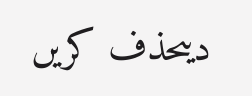دیںحذف کریں